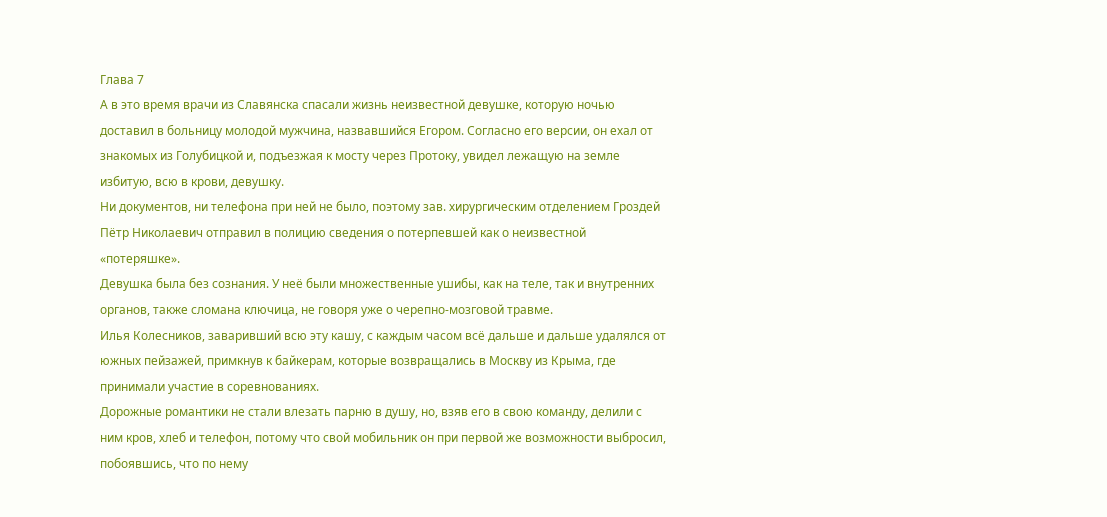Глава 7
А в это время врачи из Славянска спасали жизнь неизвестной девушке, которую ночью доставил в больницу молодой мужчина, назвавшийся Егором. Согласно его версии, он ехал от знакомых из Голубицкой и, подъезжая к мосту через Протоку, увидел лежащую на земле избитую, всю в крови, девушку.
Ни документов, ни телефона при ней не было, поэтому зав. хирургическим отделением Гроздей Пётр Николаевич отправил в полицию сведения о потерпевшей как о неизвестной «потеряшке».
Девушка была без сознания. У неё были множественные ушибы, как на теле, так и внутренних органов, также сломана ключица, не говоря уже о черепно-мозговой травме.
Илья Колесников, заваривший всю эту кашу, с каждым часом всё дальше и дальше удалялся от южных пейзажей, примкнув к байкерам, которые возвращались в Москву из Крыма, где принимали участие в соревнованиях.
Дорожные романтики не стали влезать парню в душу, но, взяв его в свою команду, делили с ним кров, хлеб и телефон, потому что свой мобильник он при первой же возможности выбросил, побоявшись, что по нему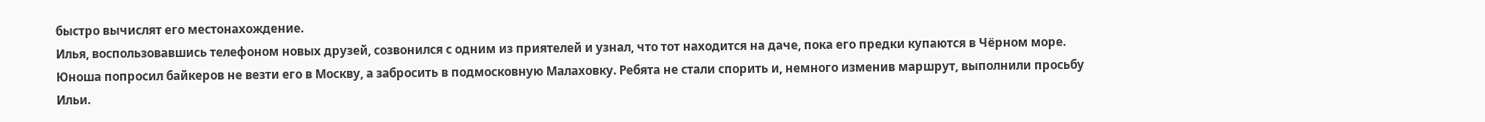быстро вычислят его местонахождение.
Илья, воспользовавшись телефоном новых друзей, созвонился с одним из приятелей и узнал, что тот находится на даче, пока его предки купаются в Чёрном море. Юноша попросил байкеров не везти его в Москву, а забросить в подмосковную Малаховку. Ребята не стали спорить и, немного изменив маршрут, выполнили просьбу Ильи.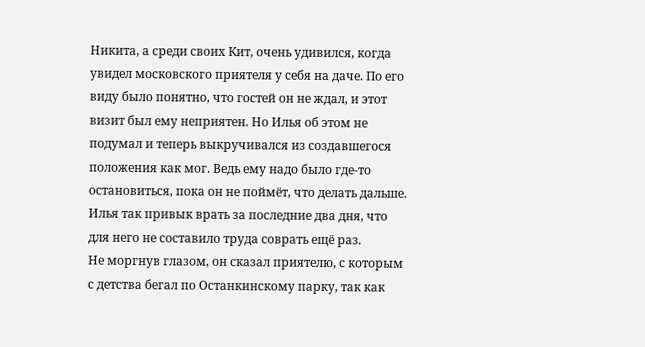Никита, а среди своих Кит, очень удивился, когда увидел московского приятеля у себя на даче. По его виду было понятно, что гостей он не ждал, и этот визит был ему неприятен. Но Илья об этом не подумал и теперь выкручивался из создавшегося положения как мог. Ведь ему надо было где-то остановиться, пока он не поймёт, что делать дальше. Илья так привык врать за последние два дня, что для него не составило труда соврать ещё раз.
Не моргнув глазом, он сказал приятелю, с которым с детства бегал по Останкинскому парку, так как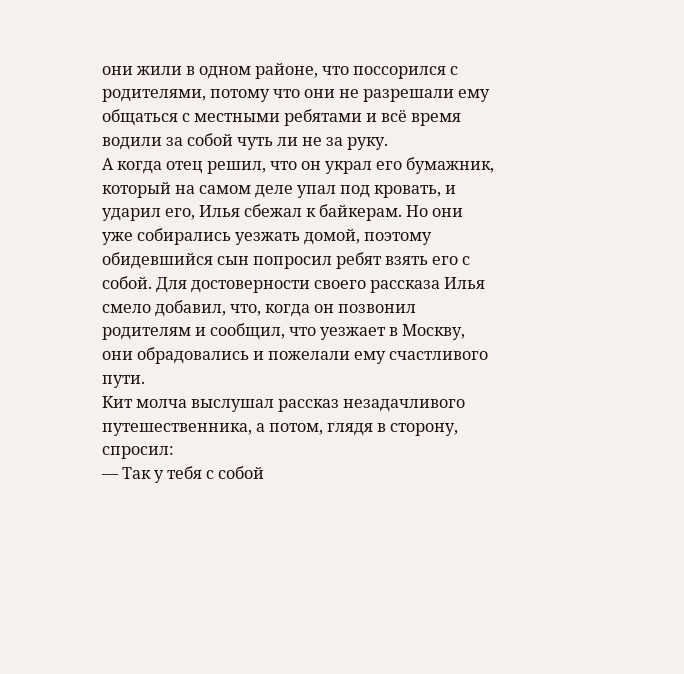они жили в одном районе, что поссорился с родителями, потому что они не разрешали ему общаться с местными ребятами и всё время водили за собой чуть ли не за руку.
А когда отец решил, что он украл его бумажник, который на самом деле упал под кровать, и ударил его, Илья сбежал к байкерам. Но они уже собирались уезжать домой, поэтому обидевшийся сын попросил ребят взять его с собой. Для достоверности своего рассказа Илья смело добавил, что, когда он позвонил родителям и сообщил, что уезжает в Москву, они обрадовались и пожелали ему счастливого пути.
Кит молча выслушал рассказ незадачливого путешественника, а потом, глядя в сторону, спросил:
— Так у тебя с собой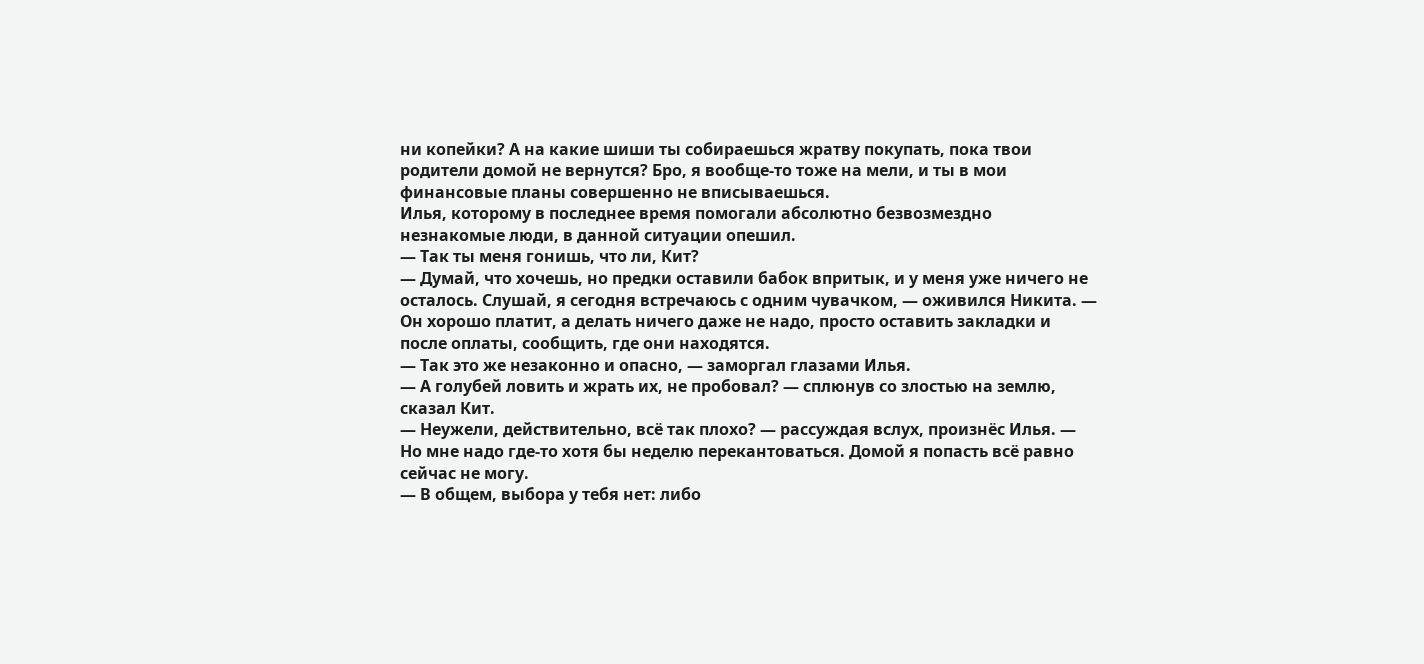ни копейки? А на какие шиши ты собираешься жратву покупать, пока твои родители домой не вернутся? Бро, я вообще-то тоже на мели, и ты в мои финансовые планы совершенно не вписываешься.
Илья, которому в последнее время помогали абсолютно безвозмездно незнакомые люди, в данной ситуации опешил.
— Так ты меня гонишь, что ли, Кит?
— Думай, что хочешь, но предки оставили бабок впритык, и у меня уже ничего не осталось. Слушай, я сегодня встречаюсь с одним чувачком, — оживился Никита. — Он хорошо платит, а делать ничего даже не надо, просто оставить закладки и после оплаты, сообщить, где они находятся.
— Так это же незаконно и опасно, — заморгал глазами Илья.
— А голубей ловить и жрать их, не пробовал? — сплюнув со злостью на землю, сказал Кит.
— Неужели, действительно, всё так плохо? — рассуждая вслух, произнёс Илья. — Но мне надо где-то хотя бы неделю перекантоваться. Домой я попасть всё равно сейчас не могу.
— В общем, выбора у тебя нет: либо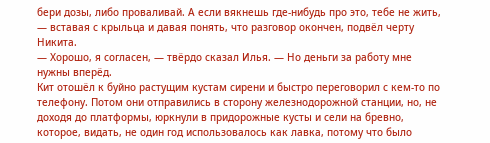бери дозы, либо проваливай. А если вякнешь где-нибудь про это, тебе не жить, — вставая с крыльца и давая понять, что разговор окончен, подвёл черту Никита.
— Хорошо, я согласен, — твёрдо сказал Илья. — Но деньги за работу мне нужны вперёд.
Кит отошёл к буйно растущим кустам сирени и быстро переговорил с кем-то по телефону. Потом они отправились в сторону железнодорожной станции, но, не доходя до платформы, юркнули в придорожные кусты и сели на бревно, которое, видать, не один год использовалось как лавка, потому что было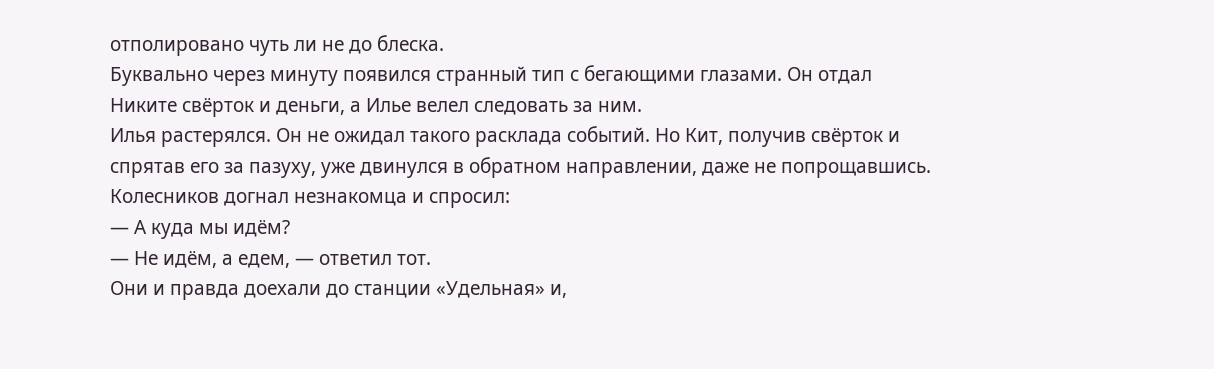отполировано чуть ли не до блеска.
Буквально через минуту появился странный тип с бегающими глазами. Он отдал Никите свёрток и деньги, а Илье велел следовать за ним.
Илья растерялся. Он не ожидал такого расклада событий. Но Кит, получив свёрток и спрятав его за пазуху, уже двинулся в обратном направлении, даже не попрощавшись.
Колесников догнал незнакомца и спросил:
— А куда мы идём?
— Не идём, а едем, — ответил тот.
Они и правда доехали до станции «Удельная» и,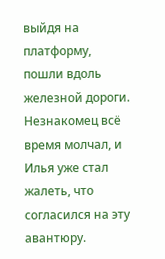выйдя на платформу, пошли вдоль железной дороги. Незнакомец всё время молчал, и Илья уже стал жалеть, что согласился на эту авантюру.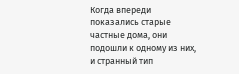Когда впереди показались старые частные дома, они подошли к одному из них, и странный тип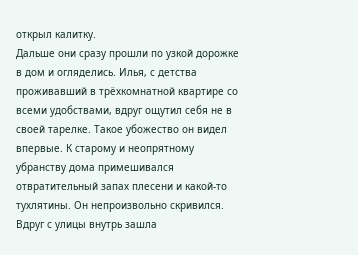открыл калитку.
Дальше они сразу прошли по узкой дорожке в дом и огляделись. Илья, с детства проживавший в трёхкомнатной квартире со всеми удобствами, вдруг ощутил себя не в своей тарелке. Такое убожество он видел впервые. К старому и неопрятному убранству дома примешивался отвратительный запах плесени и какой-то тухлятины. Он непроизвольно скривился.
Вдруг с улицы внутрь зашла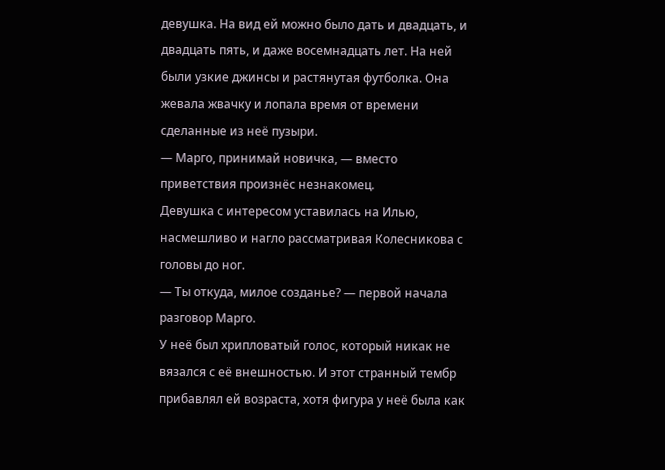девушка. На вид ей можно было дать и двадцать, и двадцать пять, и даже восемнадцать лет. На ней были узкие джинсы и растянутая футболка. Она жевала жвачку и лопала время от времени сделанные из неё пузыри.
— Марго, принимай новичка, — вместо приветствия произнёс незнакомец.
Девушка с интересом уставилась на Илью, насмешливо и нагло рассматривая Колесникова с головы до ног.
— Ты откуда, милое созданье? — первой начала разговор Марго.
У неё был хрипловатый голос, который никак не вязался с её внешностью. И этот странный тембр прибавлял ей возраста, хотя фигура у неё была как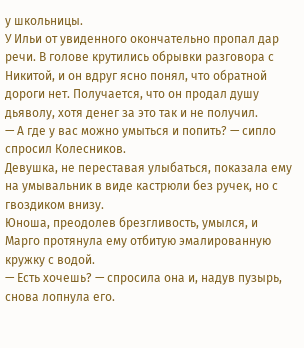у школьницы.
У Ильи от увиденного окончательно пропал дар речи. В голове крутились обрывки разговора с Никитой, и он вдруг ясно понял, что обратной дороги нет. Получается, что он продал душу дьяволу, хотя денег за это так и не получил.
— А где у вас можно умыться и попить? — сипло спросил Колесников.
Девушка, не переставая улыбаться, показала ему на умывальник в виде кастрюли без ручек, но с гвоздиком внизу.
Юноша, преодолев брезгливость, умылся, и Марго протянула ему отбитую эмалированную кружку с водой.
— Есть хочешь? — спросила она и, надув пузырь, снова лопнула его.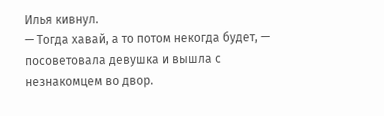Илья кивнул.
— Тогда хавай, а то потом некогда будет, — посоветовала девушка и вышла с незнакомцем во двор.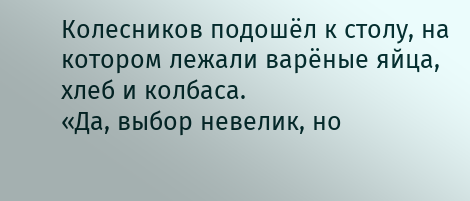Колесников подошёл к столу, на котором лежали варёные яйца, хлеб и колбаса.
«Да, выбор невелик, но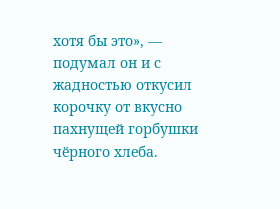хотя бы это», — подумал он и с жадностью откусил корочку от вкусно пахнущей горбушки чёрного хлеба.